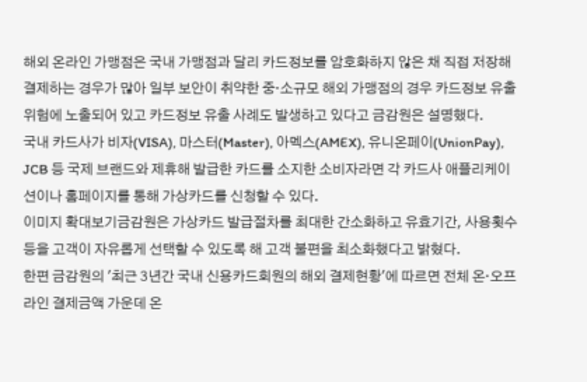해외 온라인 가맹점은 국내 가맹점과 달리 카드정보를 암호화하지 않은 채 직접 저장해 결제하는 경우가 많아 일부 보안이 취약한 중‧소규모 해외 가맹점의 경우 카드정보 유출위험에 노출되어 있고 카드정보 유출 사례도 발생하고 있다고 금감원은 설명했다.
국내 카드사가 비자(VISA), 마스터(Master), 아멕스(AMEX), 유니온페이(UnionPay), JCB 등 국제 브랜드와 제휴해 발급한 카드를 소지한 소비자라면 각 카드사 애플리케이션이나 홈페이지를 통해 가상카드를 신청할 수 있다.
이미지 확대보기금감원은 가상카드 발급절차를 최대한 간소화하고 유효기간, 사용횟수 등을 고객이 자유롭게 선택할 수 있도록 해 고객 불편을 최소화했다고 밝혔다.
한편 금감원의 '최근 3년간 국내 신용카드회원의 해외 결제현황'에 따르면 전체 온·오프라인 결제금액 가운데 온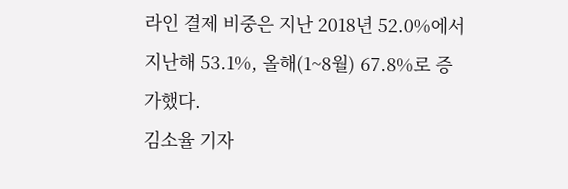라인 결제 비중은 지난 2018년 52.0%에서 지난해 53.1%, 올해(1~8월) 67.8%로 증가했다.
김소율 기자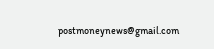postmoneynews@gmail.com